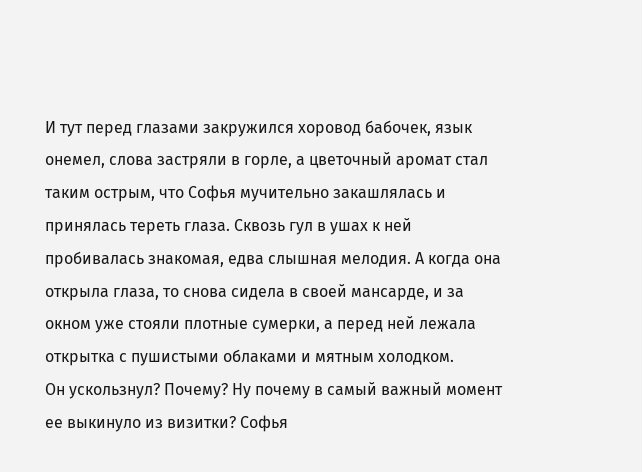И тут перед глазами закружился хоровод бабочек, язык онемел, слова застряли в горле, а цветочный аромат стал таким острым, что Софья мучительно закашлялась и принялась тереть глаза. Сквозь гул в ушах к ней пробивалась знакомая, едва слышная мелодия. А когда она открыла глаза, то снова сидела в своей мансарде, и за окном уже стояли плотные сумерки, а перед ней лежала открытка с пушистыми облаками и мятным холодком.
Он ускользнул? Почему? Ну почему в самый важный момент ее выкинуло из визитки? Софья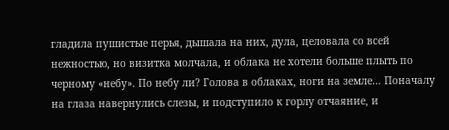гладила пушистые перья, дышала на них, дула, целовала со всей нежностью, но визитка молчала, и облака не хотели больше плыть по черному «небу». По небу ли? Голова в облаках, ноги на земле… Поначалу на глаза навернулись слезы, и подступило к горлу отчаяние, и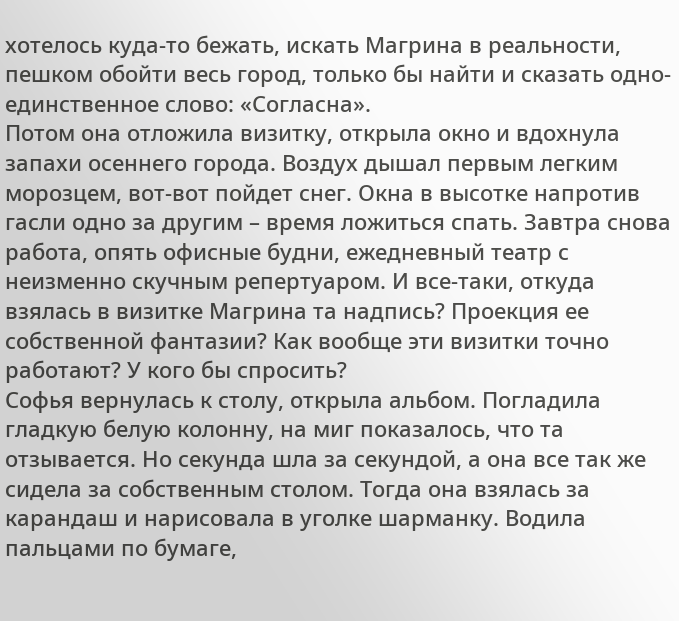хотелось куда-то бежать, искать Магрина в реальности, пешком обойти весь город, только бы найти и сказать одно-единственное слово: «Согласна».
Потом она отложила визитку, открыла окно и вдохнула запахи осеннего города. Воздух дышал первым легким морозцем, вот-вот пойдет снег. Окна в высотке напротив гасли одно за другим – время ложиться спать. Завтра снова работа, опять офисные будни, ежедневный театр с неизменно скучным репертуаром. И все-таки, откуда взялась в визитке Магрина та надпись? Проекция ее собственной фантазии? Как вообще эти визитки точно работают? У кого бы спросить?
Софья вернулась к столу, открыла альбом. Погладила гладкую белую колонну, на миг показалось, что та отзывается. Но секунда шла за секундой, а она все так же сидела за собственным столом. Тогда она взялась за карандаш и нарисовала в уголке шарманку. Водила пальцами по бумаге,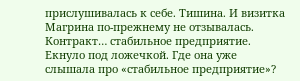прислушивалась к себе. Тишина. И визитка Магрина по-прежнему не отзывалась. Контракт… стабильное предприятие. Екнуло под ложечкой. Где она уже слышала про «стабильное предприятие»?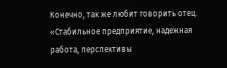Конечно, так же любит говорить отец. «Стабильное предприятие, надежная работа, перспективы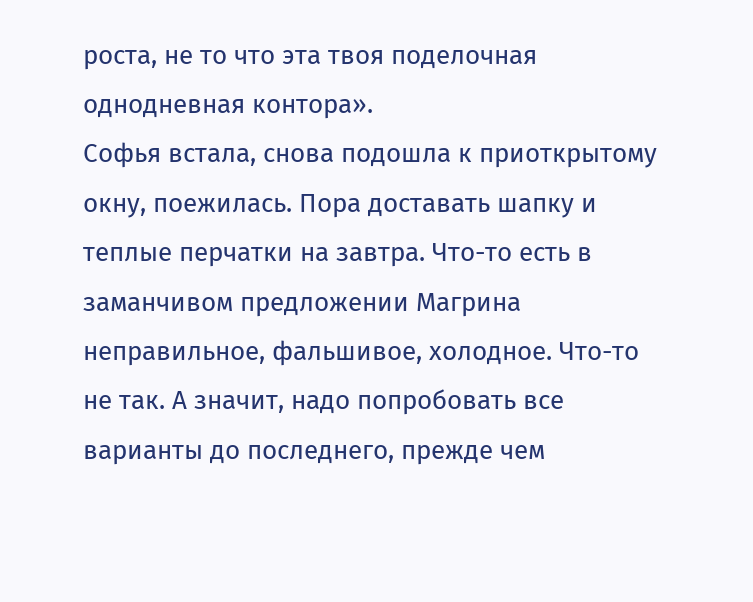роста, не то что эта твоя поделочная однодневная контора».
Софья встала, снова подошла к приоткрытому окну, поежилась. Пора доставать шапку и теплые перчатки на завтра. Что-то есть в заманчивом предложении Магрина неправильное, фальшивое, холодное. Что-то не так. А значит, надо попробовать все варианты до последнего, прежде чем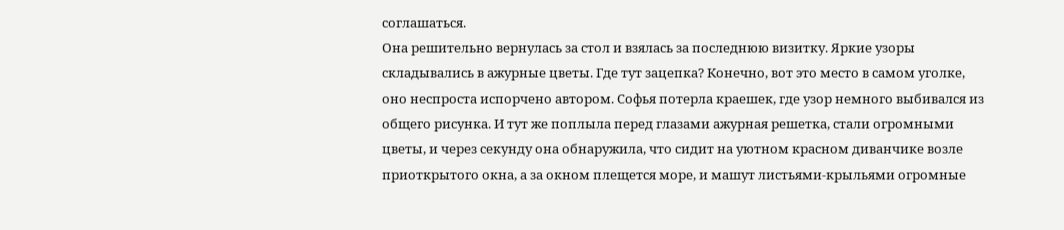соглашаться.
Она решительно вернулась за стол и взялась за последнюю визитку. Яркие узоры складывались в ажурные цветы. Где тут зацепка? Конечно, вот это место в самом уголке, оно неспроста испорчено автором. Софья потерла краешек, где узор немного выбивался из общего рисунка. И тут же поплыла перед глазами ажурная решетка, стали огромными цветы, и через секунду она обнаружила, что сидит на уютном красном диванчике возле приоткрытого окна, а за окном плещется море, и машут листьями-крыльями огромные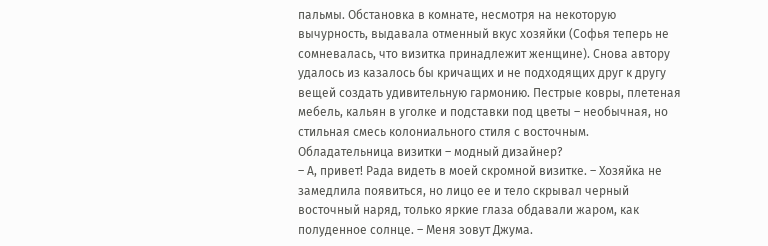пальмы. Обстановка в комнате, несмотря на некоторую вычурность, выдавала отменный вкус хозяйки (Софья теперь не сомневалась, что визитка принадлежит женщине). Снова автору удалось из казалось бы кричащих и не подходящих друг к другу вещей создать удивительную гармонию. Пестрые ковры, плетеная мебель, кальян в уголке и подставки под цветы – необычная, но стильная смесь колониального стиля с восточным. Обладательница визитки – модный дизайнер?
– А, привет! Рада видеть в моей скромной визитке. – Хозяйка не замедлила появиться, но лицо ее и тело скрывал черный восточный наряд, только яркие глаза обдавали жаром, как полуденное солнце. – Меня зовут Джума.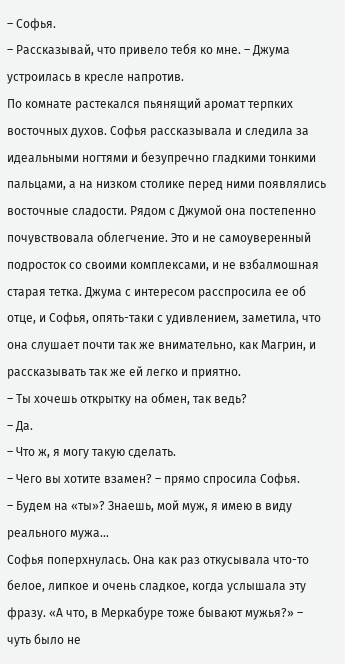– Софья.
– Рассказывай, что привело тебя ко мне. – Джума устроилась в кресле напротив.
По комнате растекался пьянящий аромат терпких восточных духов. Софья рассказывала и следила за идеальными ногтями и безупречно гладкими тонкими пальцами, а на низком столике перед ними появлялись восточные сладости. Рядом с Джумой она постепенно почувствовала облегчение. Это и не самоуверенный подросток со своими комплексами, и не взбалмошная старая тетка. Джума с интересом расспросила ее об отце, и Софья, опять-таки с удивлением, заметила, что она слушает почти так же внимательно, как Магрин, и рассказывать так же ей легко и приятно.
– Ты хочешь открытку на обмен, так ведь?
– Да.
– Что ж, я могу такую сделать.
– Чего вы хотите взамен? – прямо спросила Софья.
– Будем на «ты»? Знаешь, мой муж, я имею в виду реального мужа…
Софья поперхнулась. Она как раз откусывала что-то белое, липкое и очень сладкое, когда услышала эту фразу. «А что, в Меркабуре тоже бывают мужья?» – чуть было не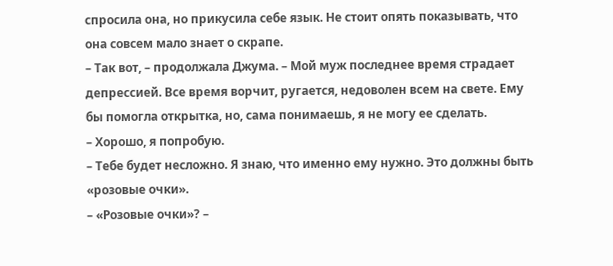спросила она, но прикусила себе язык. Не стоит опять показывать, что она совсем мало знает о скрапе.
– Так вот, – продолжала Джума. – Мой муж последнее время страдает депрессией. Все время ворчит, ругается, недоволен всем на свете. Ему бы помогла открытка, но, сама понимаешь, я не могу ее сделать.
– Хорошо, я попробую.
– Тебе будет несложно. Я знаю, что именно ему нужно. Это должны быть «розовые очки».
– «Розовые очки»? –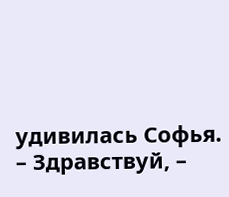удивилась Софья.
– Здравствуй, –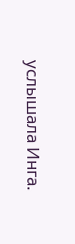услышала Инга.